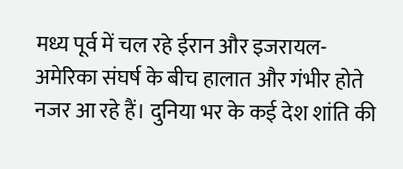मध्य पूर्व में चल रहे ईरान और इजरायल-अमेरिका संघर्ष के बीच हालात और गंभीर होते नजर आ रहे हैं। दुनिया भर के कई देश शांति की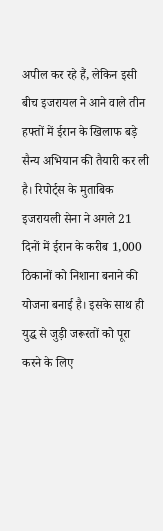अपील कर रहे हैं, लेकिन इसी बीच इजरायल ने आने वाले तीन हफ्तों में ईरान के खिलाफ बड़े सैन्य अभियान की तैयारी कर ली है। रिपोर्ट्स के मुताबिक इजरायली सेना ने अगले 21 दिनों में ईरान के करीब 1,000 ठिकानों को निशाना बनाने की योजना बनाई है। इसके साथ ही युद्ध से जुड़ी जरूरतों को पूरा करने के लिए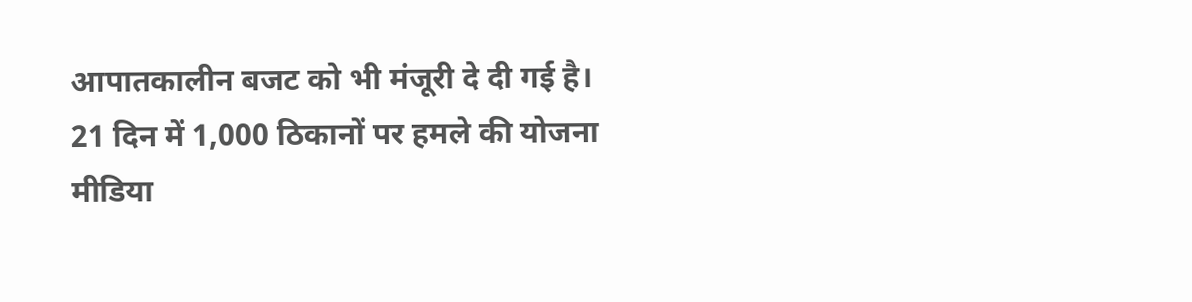आपातकालीन बजट को भी मंजूरी दे दी गई है।
21 दिन में 1,000 ठिकानों पर हमले की योजना
मीडिया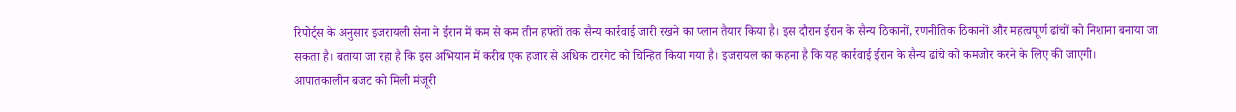रिपोर्ट्स के अनुसार इजरायली सेना ने ईरान में कम से कम तीन हफ्तों तक सैन्य कार्रवाई जारी रखने का प्लान तैयार किया है। इस दौरान ईरान के सैन्य ठिकानों, रणनीतिक ठिकानों और महत्वपूर्ण ढांचों को निशाना बनाया जा सकता है। बताया जा रहा है कि इस अभियान में करीब एक हजार से अधिक टारगेट को चिन्हित किया गया है। इजरायल का कहना है कि यह कार्रवाई ईरान के सैन्य ढांचे को कमजोर करने के लिए की जाएगी।
आपातकालीन बजट को मिली मंजूरी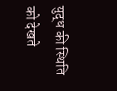युद्ध की स्थिति को देखते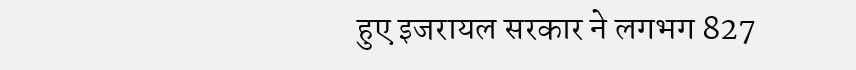हुए इजरायल सरकार ने लगभग 827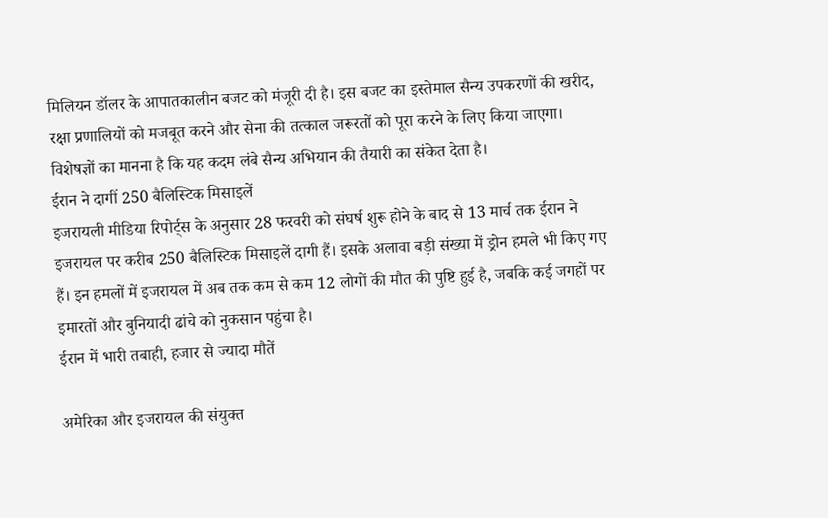मिलियन डॉलर के आपातकालीन बजट को मंजूरी दी है। इस बजट का इस्तेमाल सैन्य उपकरणों की खरीद, रक्षा प्रणालियों को मजबूत करने और सेना की तत्काल जरूरतों को पूरा करने के लिए किया जाएगा। विशेषज्ञों का मानना है कि यह कदम लंबे सैन्य अभियान की तैयारी का संकेत देता है।
ईरान ने दागीं 250 बैलिस्टिक मिसाइलें
इजरायली मीडिया रिपोर्ट्स के अनुसार 28 फरवरी को संघर्ष शुरू होने के बाद से 13 मार्च तक ईरान ने इजरायल पर करीब 250 बैलिस्टिक मिसाइलें दागी हैं। इसके अलावा बड़ी संख्या में ड्रोन हमले भी किए गए हैं। इन हमलों में इजरायल में अब तक कम से कम 12 लोगों की मौत की पुष्टि हुई है, जबकि कई जगहों पर इमारतों और बुनियादी ढांचे को नुकसान पहुंचा है।
ईरान में भारी तबाही, हजार से ज्यादा मौतें

अमेरिका और इजरायल की संयुक्त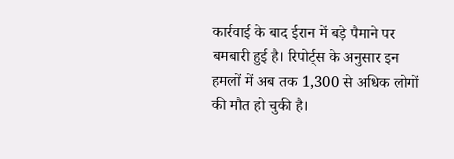कार्रवाई के बाद ईरान में बड़े पैमाने पर बमबारी हुई है। रिपोर्ट्स के अनुसार इन हमलों में अब तक 1,300 से अधिक लोगों की मौत हो चुकी है।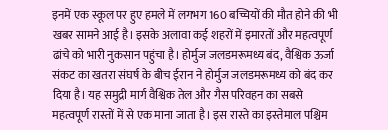इनमें एक स्कूल पर हुए हमले में लगभग 160 बच्चियों की मौत होने की भी खबर सामने आई है। इसके अलावा कई शहरों में इमारतों और महत्वपूर्ण ढांचे को भारी नुकसान पहुंचा है। होर्मुज जलडमरूमध्य बंद, वैश्विक ऊर्जा संकट का खतरा संघर्ष के बीच ईरान ने होर्मुज जलडमरूमध्य को बंद कर दिया है। यह समुद्री मार्ग वैश्विक तेल और गैस परिवहन का सबसे महत्वपूर्ण रास्तों में से एक माना जाता है। इस रास्ते का इस्तेमाल पश्चिम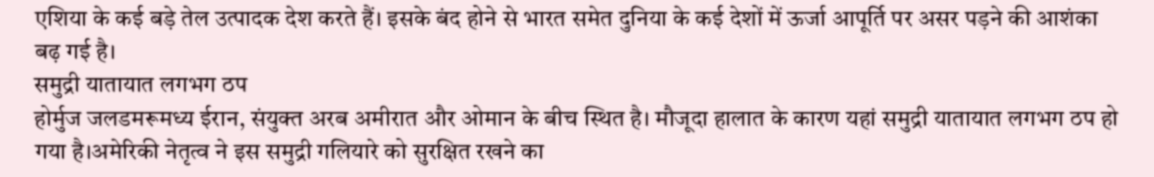एशिया के कई बड़े तेल उत्पादक देश करते हैं। इसके बंद होने से भारत समेत दुनिया के कई देशों में ऊर्जा आपूर्ति पर असर पड़ने की आशंका बढ़ गई है।
समुद्री यातायात लगभग ठप
होर्मुज जलडमरूमध्य ईरान, संयुक्त अरब अमीरात और ओमान के बीच स्थित है। मौजूदा हालात के कारण यहां समुद्री यातायात लगभग ठप हो गया है।अमेरिकी नेतृत्व ने इस समुद्री गलियारे को सुरक्षित रखने का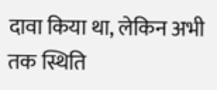दावा किया था, लेकिन अभी तक स्थिति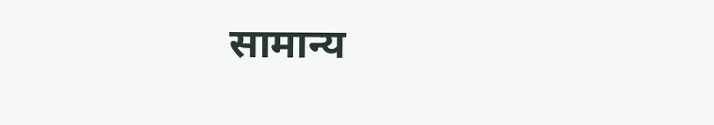सामान्य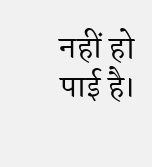नहीं हो पाई है।